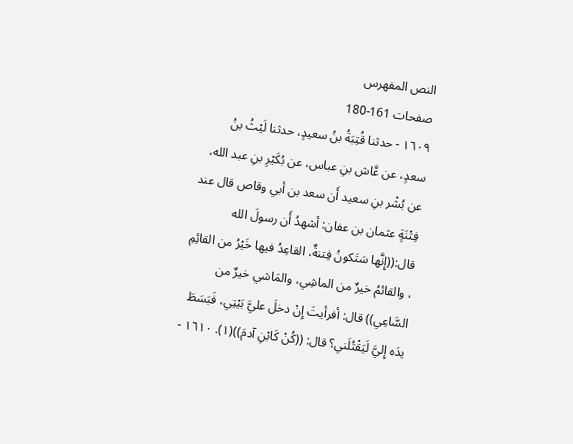النص المفهرس
صفحات 161-180
١٦٠٩ - حدثنا قُتِبَةُ بنُ سعيدٍ، حدثنا لَيْثُ بنُ سعدٍ، عن عَّاش بنِ عباس، عن بُكَيْرِ بنِ عبد الله، عن بُشْر بنِ سعيد أَن سعد بن أبي وقاص قال عند فِتْنَةٍ عثمان بن عفان: أشهدُ أَن رسولَ الله قال:((إِنَّها سَتَكونُ فِتنةٌ، القاعِدُ فيها خَيْرُ من القائِمِ ، والقائمُ خيرٌ من الماشِي، والمَاشي خيرٌ من السَّاعِي)) قال: أفرأيتَ إِنْ دخلَ عليَّ بَيْتِي، فَبَسَطَ يدَه إِليَّ لَيَقْتُلَني؟ قال: ((كُنْ كَابْنِ آدمَ))(١). ١٦١٠ -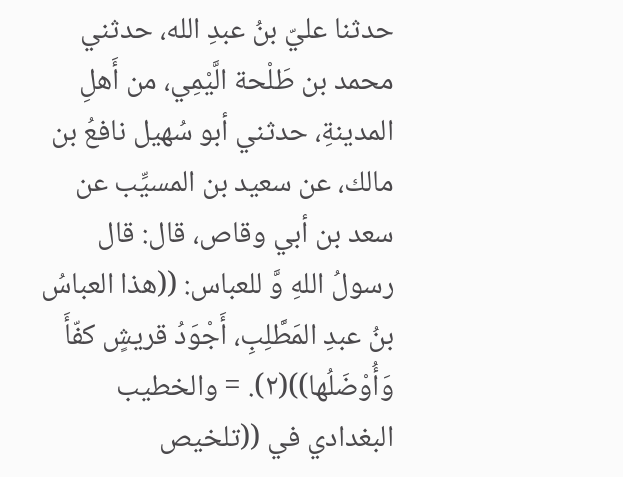حدثنا عليّ بنُ عبدِ الله، حدثني محمد بن طَلْحة الَّيْمِي، من أَهلِ المدينةِ، حدثني أبو سُهيل نافعُ بن مالك، عن سعيد بن المسيِّب عن سعد بن أبي وقاص، قال: قال رسولُ اللهِ وَّ للعباس: ((هذا العباسُ بنُ عبدِ المَطَّلِبِ، أَجْوَدُ قريشٍ كفّأَ وَأُوْضَلُها))(٢). = والخطيب البغدادي في ((تلخيص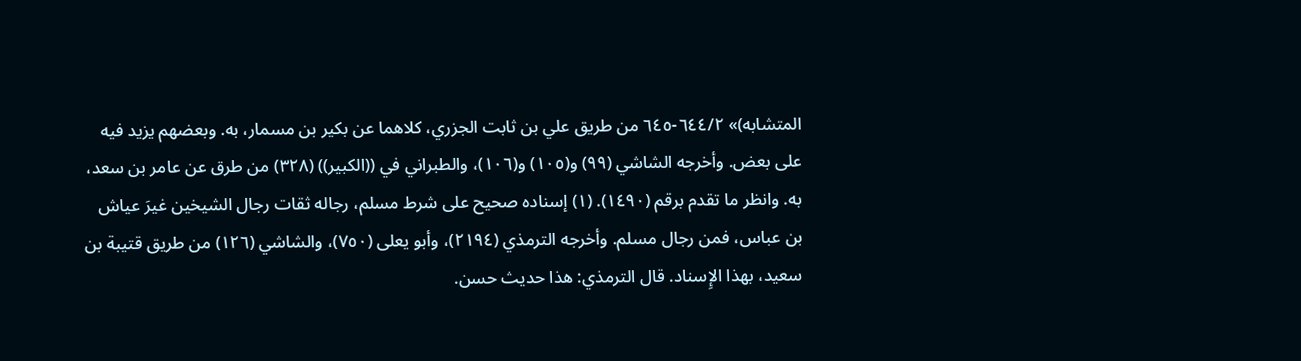المتشابه)» ٦٤٤/٢-٦٤٥ من طريق علي بن ثابت الجزري، كلاهما عن بكير بن مسمار، به. وبعضهم يزيد فيه على بعض. وأخرجه الشاشي (٩٩) و(١٠٥) و(١٠٦)، والطبراني في ((الكبير)) (٣٢٨) من طرق عن عامر بن سعد، به. وانظر ما تقدم برقم (١٤٩٠). (١) إسناده صحيح على شرط مسلم، رجاله ثقات رجال الشيخين غيرَ عياش بن عباس، فمن رجال مسلم. وأخرجه الترمذي (٢١٩٤)، وأبو يعلى (٧٥٠)، والشاشي (١٢٦) من طريق قتيبة بن سعيد، بهذا الإِسناد. قال الترمذي: هذا حديث حسن.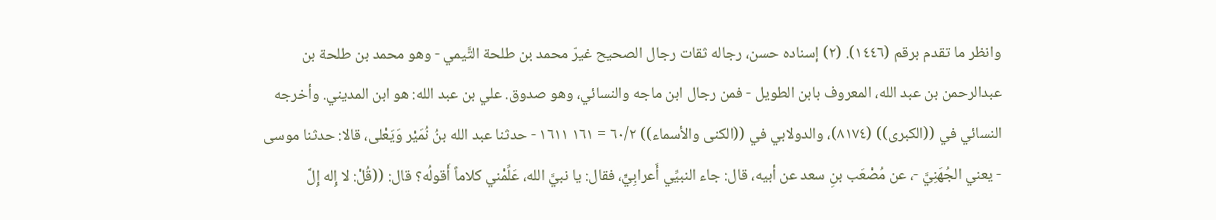وانظر ما تقدم برقم (١٤٤٦). (٢) إسناده حسن، رجاله ثقات رجال الصحيح غيرّ محمد بن طلحة التَّيمي - وهو محمد بن طلحة بن عبدالرحمن بن عبد الله، المعروف بابن الطويل - فمن رجال ابن ماجه والنسائي، وهو صدوق. علي بن عبد الله: هو ابن المديني. وأخرجه النسائي في ((الكبرى)) (٨١٧٤)، والدولابي في ((الكنى والأسماء)) ٦٠/٢ = ١٦١ ١٦١١ - حدثنا عبد الله بنُ نُمَيْر وَيَعْلى، قالا: حدثنا موسى - يعني الجُهَنِيَّ -، عن مُصْعَب بنِ سعد عن أبيه، قال: جاء النبيِّي أَعرابِيٍّ، فقال: يا نبيَّ الله، عَلِّمْني كلاماً أَقولُه؟ قال: ((قُلْ: لا إِله إِلَّ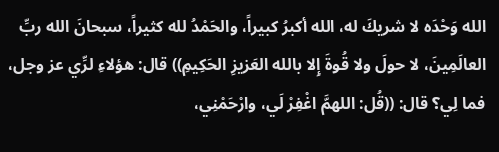الله وَحْدَه لا شريكَ له، الله أكبرُ كبيراً، والحَمْدُ لله كثيراً، سبحانَ الله ربِّ العالَمِينَ، لا حولَ ولا قُوةَ إِلا بالله العَزيزِ الحَكِيمِ)) قال: هؤلاءِ لرِّي عز وجل، فما لِي؟ قال: ((قُل: اللهمَّ اغْفِرْ لَي، وارْحَمْنِي،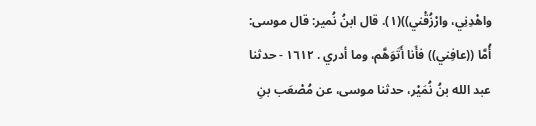واهْدِنِي، وارْزُقْني))(١). قال ابنُ نُمير: قال موسى: أُمَّا ((عافِني)) فأَنا أَتَوَهَّم، وما أدري . ١٦١٢ - حدثنا عبد الله بنُ نُمَيْر، حدثنا موسى، عن مُصْعَب بنِ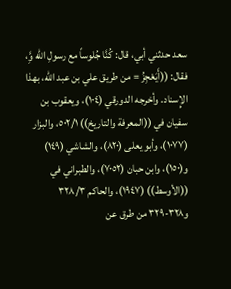سعد حدثني أبي، قال: كُنَّا جُلوساً مع رسولِ الله وَِّ، فقال: ((أَيَعْجِزُ = من طريق علي بن عبد الله، بهذا الإِسناد. وأخرجه الدورقي (١٠٤)، ويعقوب بن سفيان في ((المعرفة والتاريخ)) ٥٠٢/١، والبزار (١٠٧٧)، وأبو يعلى (٨٢٠)، والشاشي (١٤٩) و(١٥٠)، وابن حبان (٧٠٥٢)، والطبراني في ((الأوسط)) (١٩٤٧)، والحاكم ٣٢٨/٣ و٣٢٨-٣٢٩ من طرق عن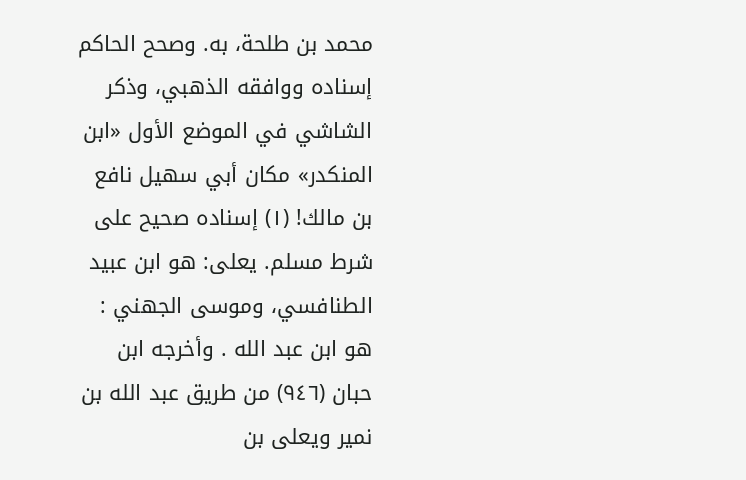محمد بن طلحة، به. وصحح الحاكم إسناده ووافقه الذهبي، وذكر الشاشي في الموضع الأول «ابن المنكدر» مکان أبي سھیل نافع بن مالك! (١) إسناده صحيح على شرط مسلم. يعلى: هو ابن عبيد الطنافسي، وموسى الجهني : هو ابن عبد الله . وأخرجه ابن حبان (٩٤٦) من طريق عبد الله بن نمير ويعلى بن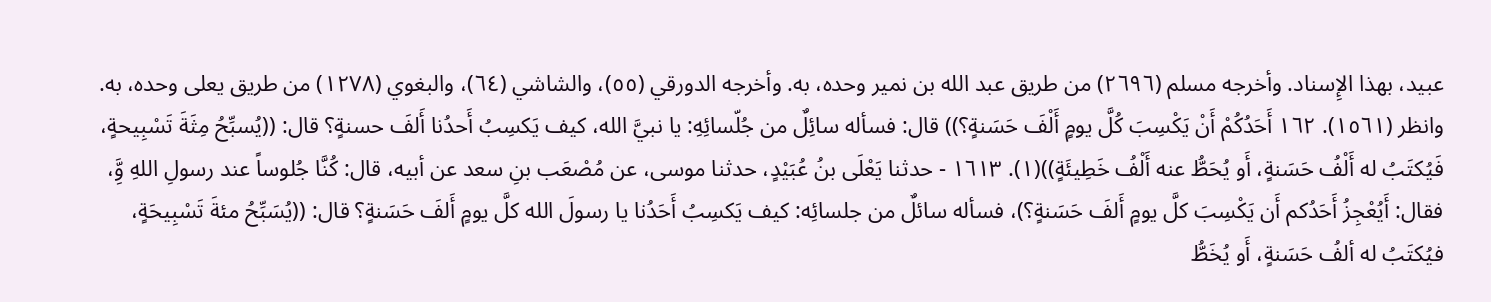عبيد، بهذا الإِسناد. وأخرجه مسلم (٢٦٩٦) من طريق عبد الله بن نمير وحده، به. وأخرجه الدورقي (٥٥)، والشاشي (٦٤)، والبغوي (١٢٧٨) من طريق يعلى وحده، به. وانظر (١٥٦١). ١٦٢ أَحَدُكُمْ أَنْ يَكْسِبَ كُلَّ يومٍ أَلْفَ حَسَنةٍ؟)) قال: فسأله سائِلٌ من جُلّسائِهِ: يا نبيَّ الله، كيف يَكسِبُ أَحدُنا أَلفَ حسنةٍ؟ قال: ((يُسبِّحُ مِثَةَ تَسْبِيحةٍ، فَيُكتَبُ له أَلْفُ حَسَنةٍ، أَو يُحَطُّ عنه أَلْفُ خَطِيئَةٍ))(١). ١٦١٣ - حدثنا يَعْلَى بنُ عُبَيْدٍ، حدثنا موسى، عن مُصْعَب بنِ سعد عن أبيه، قال: كُنَّا جُلوساً عند رسولِ اللهِ وَِّ، فقال: أَيُعْجِزُ أَحَدُكم أَن يَكْسِبَ كلَّ يومٍ أَلفَ حَسَنةٍ؟)، فسأله سائلٌ من جلسائِه: كيف يَكسِبُ أَحَدُنا يا رسولَ الله كلَّ يومٍ أَلفَ حَسَنةٍ؟ قال: ((يُسَبِّحُ مئةَ تَسْبِيحَةٍ، فيُكتَبُ له ألفُ حَسَنةٍ، أَو يُخَطُّ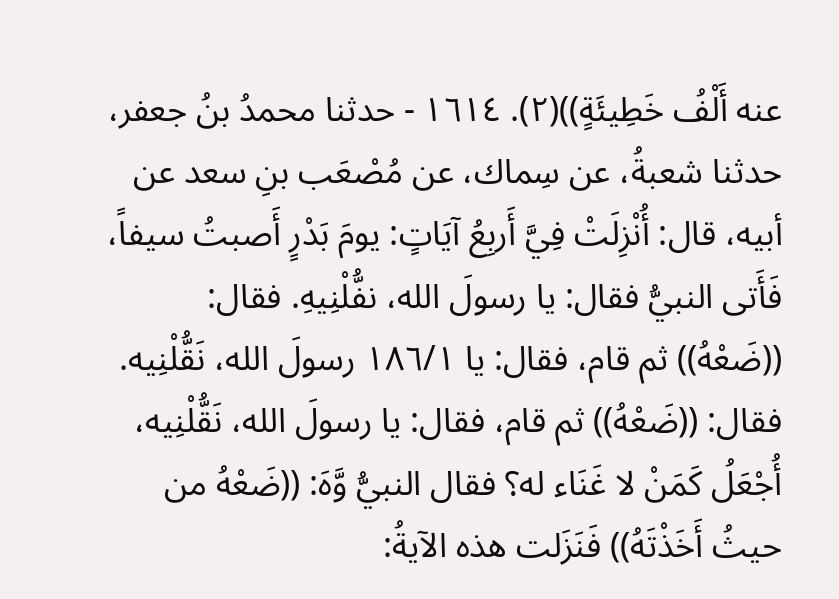عنه أَلْفُ خَطِيئَةٍ))(٢). ١٦١٤ - حدثنا محمدُ بنُ جعفر، حدثنا شعبةُ، عن سِماك، عن مُصْعَب بنِ سعد عن أبيه، قال: أُنْزِلَتْ فِيَّ أَربِعُ آيَاتٍ: يومَ بَدْرٍ أَصبتُ سيفاً، فَأَتى النبيُّ فقال: يا رسولَ الله، نفُّلْنِيهِ. فقال: ((ضَعْهُ)) ثم قام، فقال: يا ١٨٦/١ رسولَ الله، نَقُّلْنِيه. فقال: ((ضَعْهُ)) ثم قام، فقال: يا رسولَ الله، نَقُّلْنِيه، أُجْعَلُ كَمَنْ لا غَنَاء له؟ فقال النبيُّ وَّهَ: ((ضَعْهُ من حيثُ أَخَذْتَهُ)) فَنَزَلت هذه الآيةُ: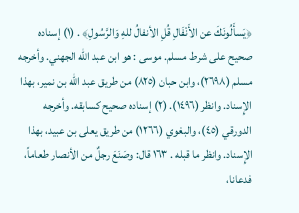﴿يَسأَلُونَكَ عن الأَنْفَالِ قُلِ الأنفالُ للهِ وَالرَّسُولِ﴾ . (١) إسناده صحيح على شرط مسلم. موسى : هو ابن عبد الله الجهني. وأخرجه مسلم (٢٦٩٨)، وابن حبان (٨٢٥) من طريق عبد الله بن نمير، بهذا الإِسناد. وانظر (١٤٩٦). (٢) إسناده صحيح کسابقه. وأخرجه الدورقي (٤٥)، والبغوي (١٢٦٦) من طريق يعلى بن عبيد، بهذا الإِسناد. وانظر ما قبله . ١٦٣ قال: وصَنَعَ رجلٌ من الأنصار طعاماً، فدعانا،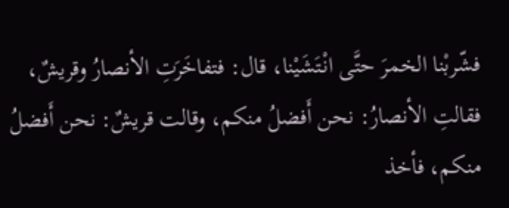فشّربْنا الخمرَ حتَّى انْتَشَيْنا، قال: فتفاخَرَتِ الأنصارُ وقريشٌ، فقالتِ الأنصارُ: نحن أَفضلُ منكم، وقالت قريشٌ: نحن أَفضلُ منكم، فأخذ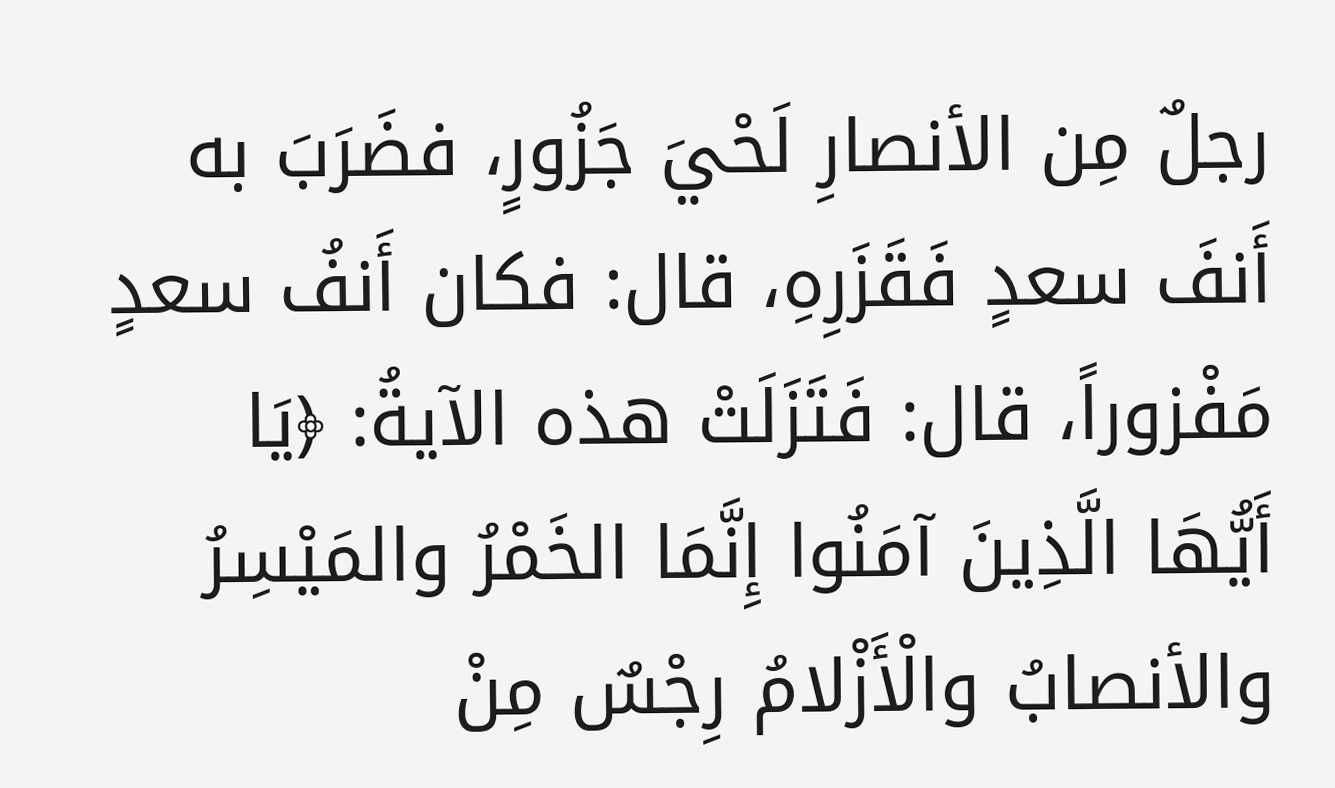رجلٌ مِن الأنصارِ لَحْيَ جَزُورٍ، فضَرَبَ به أَنفَ سعدٍ فَقَزَرِهِ، قال: فكان أَنفُ سعدٍ مَفْزوراً، قال: فَتَزَلَتْ هذه الآيةُ: ﴿يَا أَيُّهَا الَّذِينَ آمَنُوا إِنَّمَا الخَمْرُ والمَيْسِرُ والأنصابُ والْأَزْلامُ رِجْسٌ مِنْ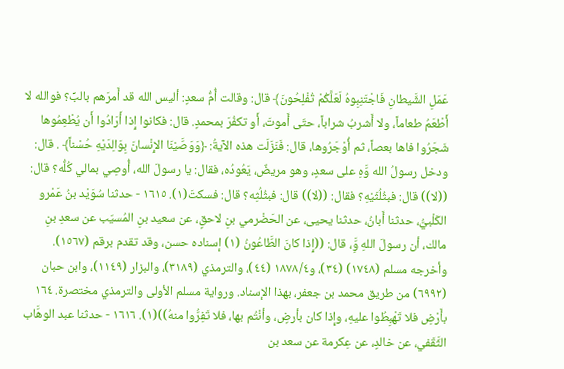عَمَلِ الشَّيطانِ فَاجْتَنِبِوهُ لَعَلَّكُمْ تُفْلِحُونَ﴾ قال: وقالت أُمُّ سعدٍ: أليس الله قد أَمرَهم بالبِّ؟ فوالله لا أَطْعَمُ طعاماً، ولا أَشربُ شراباً، حتّى أَموتَ، أَو تكفُرَ بمحمدٍ. قال: فكانوا إِذا أَرَادُوا أَن يُطْعِمُوها شَجَرُوا فاها بعصاً، ثم أُوْجَرُوها، قال: فَنَزَلَت هذه الآيةُ: ﴿وَوَصَّيْنَا الإِنْسانَ بِوَالِدَيْهِ حُسْناً﴾ . قال: ودخل رسولُ الله وَّهِ على سعدٍ، وهو مريضٌ، يَعُودُه، فقال: يا رسولَ الله، أُوصِي بمالي كُلُّه؟ قال: ((لا)) قال: فبثُلُثَيْهِ؟ فقال: ((لا)) قال: فبثُلُثِه؟ قال: فسكتَ(١). ١٦١٥ - حدثنا سُوَيْد بنُ عَمْرو الكَلْبيُّ، حدثنا أَبانُ، حدثنا يحيى، عن الحَضْرمي بنِ لاحقٍ، عن سعيد بنِ المُسيّب عن سعدِ بنِ مالك، أن رسولَ اللهِ وَِّ، قال: ((إِذا كانَ الطَّاعُونُ (١) إسناده حسن، وقد تقدم برقم (١٥٦٧). وأخرجه مسلم (١٧٤٨) (٣٤)، و١٨٧٨/٤ (٤٤)، والترمذي (٣١٨٩)، والبزار (١١٤٩)، وابن حبان (٦٩٩٢) من طريق محمد بن جعفر، بهذا الإسناد. ورواية مسلم الأولى والترمذي مختصرة. ١٦٤ بأَرْضِ فلا تَهْبِطُوا عليهِ، وإِذا كان بأرضٍ، وأنْتُم بها، فلا تَفِرُّوا منهُ))(١). ١٦١٦ - حدثنا عبد الوهَّاب الثَّقَفي، عن خالدٍ، عن عِكرمة عن سعد بن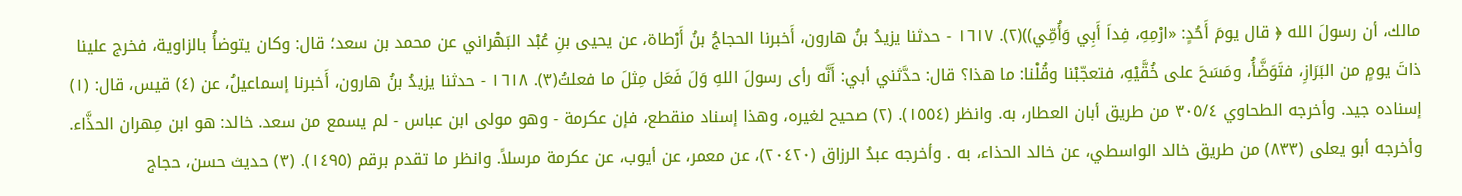مالك، أن رسولَ الله ﴿ قال يومَ أَحُدٍ: «ارْمِهِ، فِداَ أَبِي وَأُمِّي))(٢). ١٦١٧ - حدثنا يزيدُ بنُ هارون، أَخبرنا الحجاجُ بنُ أَرْطاة، عن يحيى بنِ عُبْد البَهْراني عن محمد بن سعد؛ قال: وكان يتوضأُ بالزاوية، فخرج علينا ذاتَ يومٍ من البَرَازِ، فتَوَضَّأُ، ومَسَحَ على خُقَّيْهِ، فتعجّبْنا وقُلْنا: ما هذا؟ قال: حدَّثني أبي: أَنَّه رأى رسولَ اللهِ وَلَ فَعَل مِثلَ ما فعلتُ(٣). ١٦١٨ - حدثنا يزيدُ بنُ هارون، أَخبرنا إسماعيلُ، عن (٤) قيس، قال: (١) إسناده جيد. وأخرجه الطحاوي ٣٠٥/٤ من طريق أبان العطار، به. وانظر (١٥٥٤). (٢) صحيح لغيره، وهذا إسناد منقطع، فإن عكرمة - وهو مولی ابن عباس - لم يسمع من سعد. خالد: هو ابن مِهران الحذَّاء. وأخرجه أبو يعلى (٨٣٣) من طريق خالد الواسطي، عن خالد الحذاء، به . وأخرجه عبدُ الرزاق (٢٠٤٢٠)، عن معمر، عن أيوب، عن عكرمة مرسلاً. وانظر ما تقدم برقم (١٤٩٥). (٣) حديث حسن، حجاج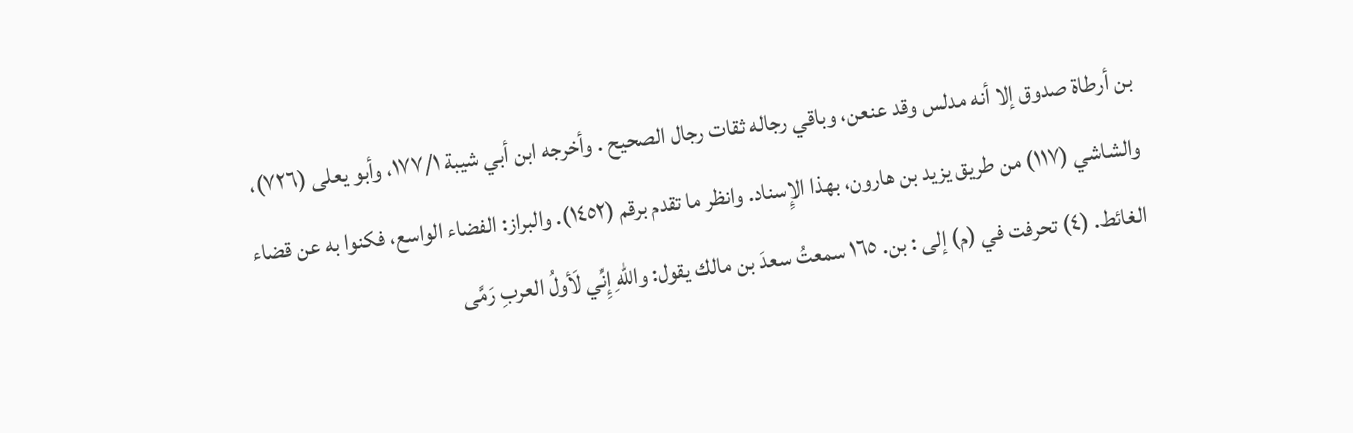بن أرطاة صدوق إلا أنه مدلس وقد عنعن، وباقي رجاله ثقات رجال الصحيح . وأخرجه ابن أبي شيبة ١٧٧/١، وأبو يعلى (٧٢٦)، والشاشي (١١٧) من طريق يزيد بن هارون، بهذا الإِسناد. وانظر ما تقدم برقم (١٤٥٢). والبراز: الفضاء الواسع، فكنوا به عن قضاء الغائط. (٤) تحرفت في (م) إلى : بن. ١٦٥ سمعتُ سعدَ بن مالك يقول: واللهِ إِنِّي لَأولُ العربِ رَمَّى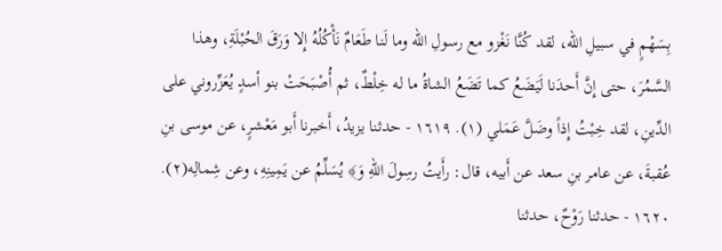بِسَهْمٍ في سبيلِ الله، لقد كُنَّا نَغْزو مع رسولِ الله وما لَنا طَعَامٌ نَأْكُلُهُ إِلا وَرَقَ الحُبْلَةِ، وهذا السَّمُرَ، حتى إِنَّ أَحدَنا لَيَضَعُ كما تَضَعُ الشاةُ ما له خِلْطٌ، ثم أُصْبَحَتْ بنو أسدٍ يُعَزِّروني على الدِّينِ، لقد خِبْتُ إِذاً وضَلَّ عَمَلي (١). ١٦١٩ - حدثنا يزيدُ، أَخبرنا أَبو مَعْشرٍ، عن موسى بنِ عُقبةَ، عن عامر بنِ سعد عن أَبيه، قال: رأَيتُ رسِولَ اللهِ وَ﴾ يُسَلِّمُ عن يَمِينِهِ، وعن شِمالِه(٢). ١٦٢٠ - حدثنا رَوْحٌ، حدثنا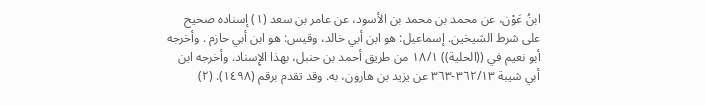ابنُ عَوْن، عن محمد بن محمد بن الأسود، عن عامر بن سعد (١) إسناده صحيح على شرط الشيخين. إسماعيل: هو ابن أبي خالد، وقيس: هو ابن أبي حازم . وأخرجه أبو نعيم في ((الحلية)) ١٨/١ من طريق أحمد بن حنبل، بهذا الإِسناد. وأخرجه ابن أبي شيبة ٣٦٢/١٣-٣٦٣ عن يزيد بن هارون، به. وقد تقدم برقم (١٤٩٨). (٢)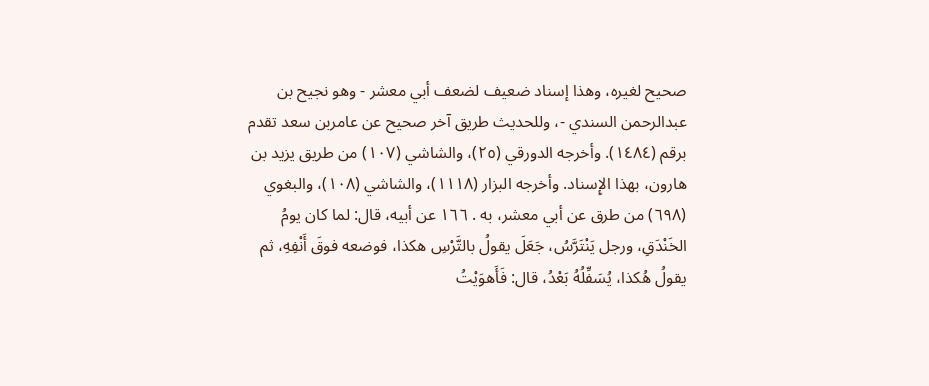صحيح لغيره، وهذا إسناد ضعيف لضعف أبي معشر - وهو نجيح بن عبدالرحمن السندي -، وللحديث طريق آخر صحيح عن عامربن سعد تقدم برقم (١٤٨٤). وأخرجه الدورقي (٢٥)، والشاشي (١٠٧) من طريق يزيد بن هارون، بهذا الإِسناد. وأخرجه البزار (١١١٨)، والشاشي (١٠٨)، والبغوي (٦٩٨) من طرق عن أبي معشر، به . ١٦٦ عن أبيه، قال: لما كان يومُ الخَنْدَقِ، ورجل يَنْتَرَّسُ، جَعَلَ يقولُ بالتَّرْسِ هكذا، فوضعه فوقَ أَنْفِهِ، ثم يقولُ هُكذا، يُسَفِّلُهُ بَعْدُ، قال: فَأَهوَيْتُ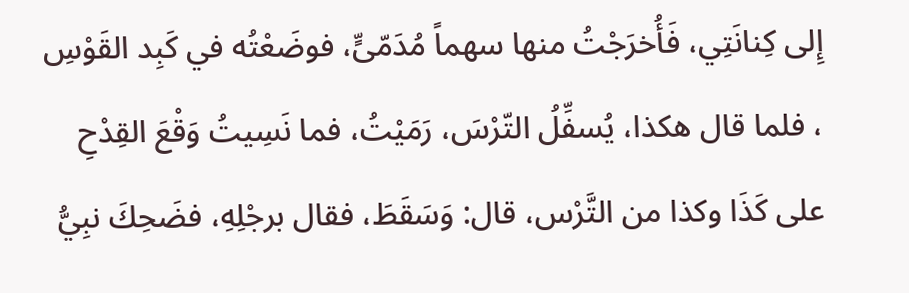إِلى كِنانَتِي، فَأُخرَجْتُ منها سهماً مُدَمّىٍّ، فوضَعْتُه في كَبِد القَوْسِ ، فلما قال هكذا، يُسفِّلُ التّرْسَ، رَمَيْتُ، فما نَسِيتُ وَقْعَ القِدْحِ على كَذَا وكذا من التَّرْس، قال: وَسَقَطَ، فقال برجْلِهِ، فضَحِكَ نبِيُّ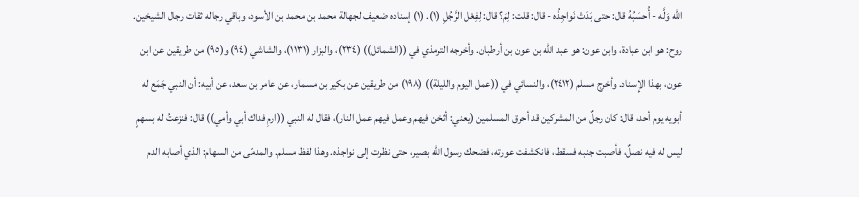الله وَلَّه - أُحسَبُهُ قال: حتى بَدَتْ نَواجِذُه - قال: قلت: لِمَ؟ قال: لِفِعْل الرَّجُلِ (١). (١) إسناده ضعيف لجهالة محمد بن محمد بن الأسود، وباقي رجاله ثقات رجال الشيخين. روح: هو ابن عبادة، وابن عون: هو عبد الله بن عون بن أرطبان. وأخرجه الترمذي في ((الشمائل)) (٢٣٤)، والبزار (١١٣١)، والشاشي (٩٤) و(٩٥) من طريقين عن ابن عون، بهذا الإِسناد. وأخرج مسلم (٢٤١٢)، والنسائي في ((عمل اليوم والليلة)) (١٩٨) من طريقين عن بكير بن مسمار، عن عامر بن سعد، عن أبيه: أن النبي جَمَع له أبويه يوم أحد، قال: كان رجلٌ من المشركين قد أحرق المسلمين (يعني: أثخن فيهم وعمل فيهم عمل النار)، فقال له النبي ((ارمِ فداك أبي وأمي)) قال: فنزعتُ له بسهمٍ ليس له فيه نصلٌ، فأصبت جنبه فسقط، فانكشفت عورته، فضحك رسول الله بصير، حتى نظرت إلى نواجذه. وهذا لفظ مسلم. والمدمّی من السهام: الذي أصابه الدم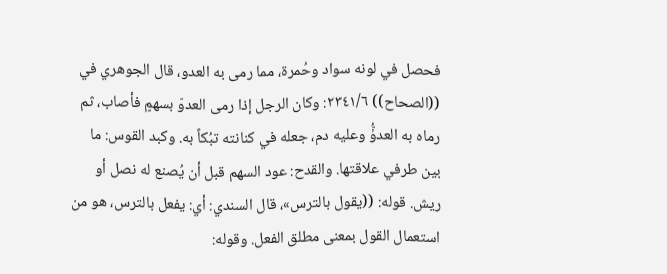فحصل في لونه سواد وحُمرة، مما رمی به العدو، قال الجوهري في ((الصحاح)) ٢٣٤١/٦: وكان الرجل إذا رمى العدوّ بسهمٍ فأصاب، ثم رماه به العدۇُّ وعليه دم، جعله في كنانته تبُكاً به. وكبد القوس: ما بين طرفي علاقتها. والقدح: عود السهم قبل أن يُصنع له نصل أو ريش. قوله: ((يقول بالترس»، قال السندي: أي: يفعل بالترس، هو من استعمال القول بمعنى مطلق الفعل. وقوله: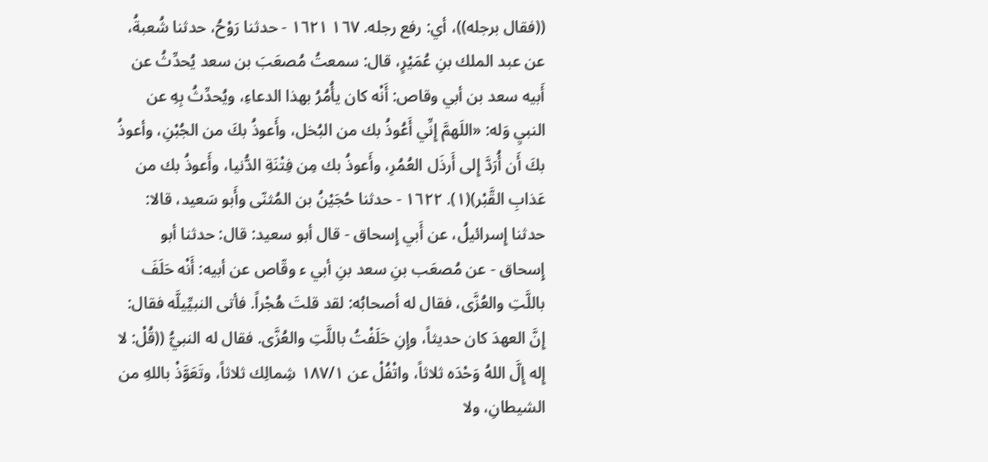((فقال برجله))، أي: رفع رجله. ١٦٧ ١٦٢١ - حدثنا رَوْحُ، حدثنا شُعبةُ، عن عبد الملك بنِ عُمَيْرٍ، قال: سمعتُ مُصعَبَ بن سعد يُحدِّثُ عن أَبيه سعد بن أبي وقاص: أَنْه كان يأُمُرُ بهذا الدعاءِ، ويُحدِّثُ بِهِ عن النبيِ وَله: «اللَهمَّ إِنِّي أَعُوذُ بك من البُخل، وأَعوذُ بكَ من الجُبْنِ، وأعوذُ بكَ أَن أُرَدَّ إِلى أَرذَل العُمُرِ، وأَعوذُ بك مِن فِتْنَةِ الدُّنيا، وأَعوذُ بك من عَذابِ القَّبْر)(١). ١٦٢٢ - حدثنا حُجَيْنُ بن المُثنّى وأَبو سَعيد، قالا: حدثنا إِسرائيلُ، عن أَبي إِسحاق - قال أبو سعيد: قال: حدثنا أبو إِسحاق - عن مُصعَب بنِ سعد بنِ أبي ء وقّاص عن أبيه: أَنْه حَلَفَ باللَّتِ والعُزَّى، فقال له أصحابُه: لقد قلتَ هُجْراً. فأتى النبيِّيلَّه فقال: إِنَّ العهدَ كان حديثاً، وإِنِ حَلَفْتُ باللَّتِ والعُزَّى. فقال له النبيُّ ((قُلْ: لا إِله إِلَّ اللهُ وَحْدَه ثلاثاً، واتْفُلْ عن ١٨٧/١ شِمالِك ثلاثاً، وتَعَوَّذْ باللهِ من الشيطانِ، ولا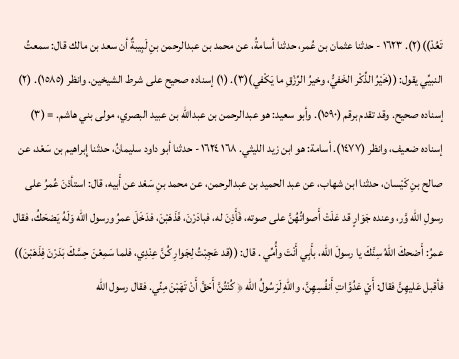تَعُدْ))(٢). ١٦٢٣ - حدثنا عثمان بن عُمر، حدثنا أسامةُ، عن محمد بن عبدالرحمن بنِ لَبِيبةٌ أن سعد بن مالك قال: سمعتُ النبيِّي يقول: ((خَيْرُ الذِّكْر الخَفيُّ، وخيرُ الرِّزْقِ ما يَكْفي)(٣). (١) إسناده صحيح على شرط الشيخين. وانظر (١٥٨٥). (٢) إسناده صحيح. وقد تقدم برقم (١٥٩٠). وأبو سعيد: هو عبدالرحمن بن عبدالله بن عبيد البصري، مولى بني هاشم. = (٣) إسناده ضعيف، وانظر (١٤٧٧). أسامة: هو ابن زيد الليثي. ١٦٨ ١٦٢٤ - حدثنا أبو داود سليمانُ، حدثنا إِبراهيم بن سَعْد، عن صالح بنِ كَيْسان، حدثنا ابن شهاب، عن عبد الحميد بن عبدالرحمن، عن محمد بنِ سَعْد عن أَبيه، قال: استأذنَ عُمرُ على رسولِ الله وَّر، وعنده جَوَارٍ قد عَلَتْ أَصواتُهُنَّ على صوته، فَأَذِنَ له، فبادَرْنَ، فَذَهَبْنَ، فدَخَلَ عمرُ ورسول الله وَلَهُ يَضحَكُ، فقال عمرُ: أَضحكَ اللهُ سِنَّكَ يا رسولَ الله، بأَبِي أَنْتَ وأُمِّي . قال: ((قد عَجِبْتُ لِجَوارِ كُنَّ عِنْدِي، فلما سَمِعْنَ حِسَّكَ بَدَرْنَ فِذَهَبْنَ)) فأقبل عَليهِنَّ فقال: أَيْ عَدُوَّاتِ أَنفُسِهِنَّ، واللهِ لَرَسُولُ الله ﴿ كُنْتُنَّ أَحَقَّ أَنْ تَهَبْنَ مِنِّي. فقال رسول الله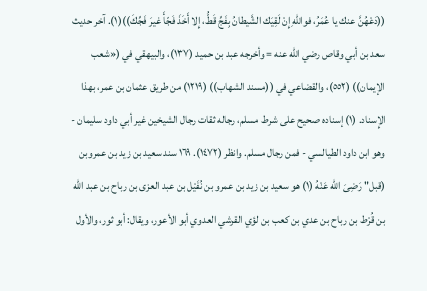((دَعْهُنَّ عنك يا عُمَرُ، فواللهِ إِنْ لَقِيَك الشَّيطانُ بِفَجِّ قَطُّ، إِلا أَخَذَ فَجّأَ غيرَ فَجِّكَ))(١). آخر حدیث سعد بن أبي وقاص رضي الله عنه = وأخرجه عبد بن حميد (١٣٧)، والبيهقي في («شعب الإيمان)) (٥٥٢)، والقضاعي في ((مسند الشهاب)) (١٢١٩) من طريق عثمان بن عمر، بهذا الإِسناد. (١) إسناده صحيح على شرط مسلم، رجاله ثقات رجال الشيخين غير أبي داود سليمان - وهو ابن داود الطيالسي - فمن رجال مسلم. وانظر (١٤٧٢). ١٦٩ سند سعيد بن زيد بن عمروبن (قبل" رَضِىَ الله عَنْهُ (١) هو سعيد بن زيد بن عمرو بن نُفَيْل بن عبد العزى بن رباح بن عبد الله بن قُرْط بن رباح بن عدي بن كعب بن لؤي القرشي العدوي أبو الأعور، ويقال: أبو ثور، والأول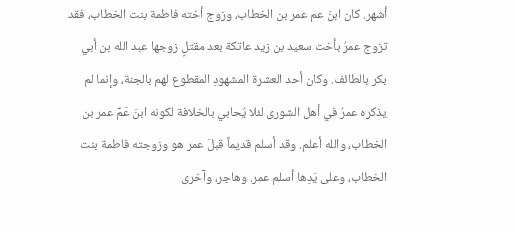أشهر. كان ابنَ عم عمر بن الخطاب، وزوج أخته فاطمة بنت الخطاب، فقد تزوج عمرُ بأخت سعيد بن زيد عاتكة بعد مقتلٍ زوجها عبد الله بن أبي بكر بالطائف. وكان أحد العشرة المشهودِ المقطوع لهم بالجنة، وإنما لم يذكره عمرُ في أهل الشورى لئلا يُحابي بالخلافة لكونه ابنَ عَمِّ عمر بن الخطاب، والله أعلم. وقد أسلم قديماً قبلَ عمر هو وزوجته فاطمة بنت الخطاب، وعلى يَدِها أسلم عمر. وهاجر، وآخرى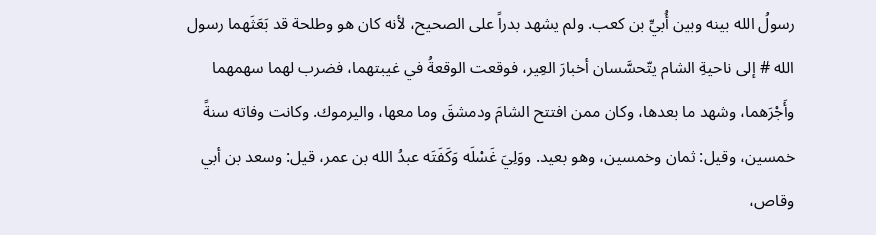رسولُ الله بينه وبين أُبيِّ بن كعب. ولم يشهد بدراً على الصحيح، لأنه كان هو وطلحة قد بَعَثَهما رسول الله # إلى ناحيةِ الشام يتّحسَّسان أخبارَ العِير، فوقعت الوقعةُ في غيبتهما، فضرب لهما سهمهما وأَجْرَهما، وشهد ما بعدها، وكان ممن افتتح الشامَ ودمشقَ وما معها، واليرموك. وكانت وفاته سنةً خمسين، وقيل: ثمان وخمسين، وهو بعيد. ووَلِيَ غَسْلَه وَكَفَتَه عبدُ الله بن عمر، قيل: وسعد بن أبي وقاص،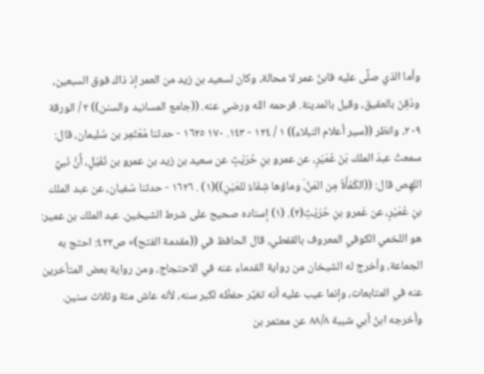وأما الذي صلَّى عليه فابنُ عمر لا محالة، وكان لسعيد بن زيد من العمر إذ ذاك فوق السبعين، ودُفِنَ بالعقيق، وقيل بالمدينة. فرحمه الله ورضي عنه. ((جامع المسانيد والسنن)) ٢ / الورقة ٢٠٩، وانظر ((سير أعلام النبلاء)) ١ / ١٢٤ - ١٤٣. ١٧٠ ١٦٢٥ - حدثنا مُعْتَمِر بن سُليمان، قال: سمعتُ عبدَ الملك بَنَ عُمَيْرٍ، عن عمرو بنِ حُرَيْثٍ عن سعيد بن زيد بن عمرو بن نُفَيْلٍ، أَنَّ نَبيَّ اللهِص قال: ((الكَمْأَةُ مِن المَنِّ،َ وماؤها شِفَاءٌ للعَيْنِ))(١) . ١٦٢٦ - حدثنا سُفيان، عن عبد الملك بنِ عُمَيْرٍ، عن عَمرو بنِ حُرَيْثِ(٢). (١) إسناده صحيح على شرط الشيخين. عبد الملك بن عمير: هو اللخمي الكوفي المعروف بالقفطي، قال الحافظ في ((مقدمة الفتح)» ص٤٢٢: احتج به الجماعة، وأخرج له الشيخان من رواية القدماء عنه في الاحتجاج، ومن رواية بعض المتأخرين عنه في المتابعات، وإنما عيب عليه أنه تغيَّر حفظُه لكبر سنه، لأنه عاش مئة وثلاث سنين. وأخرجه ابنُ أبي شيبة ٨٨/٨ عن معتمر بن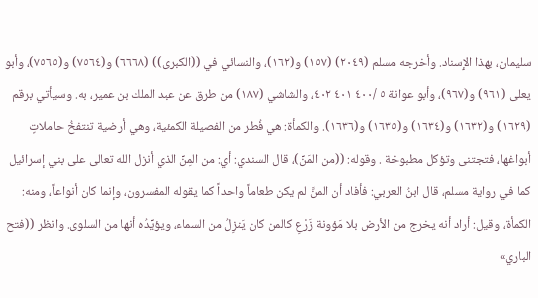سليمان، بهذا الإِسناد. وأخرجه مسلم (٢٠٤٩) (١٥٧) و(١٦٢)، والنسائي في ((الكبرى)) (٦٦٦٨) و(٧٥٦٤) و(٧٥٦٥)، وأبو يعلى (٩٦١) و(٩٦٧)، وأبو عوانة ٥ /٤٠٠ ٤٠١ ٤٠٢، والشاشي (١٨٧) من طرق عن عبد الملك بن عمير، به. وسيأتي برقم (١٦٢٩) و(١٦٣٢) و(١٦٣٤) و(١٦٣٥) و(١٦٣٦). والكمأة: هي فُطر من الفصيلة الكمئية، وهي أرضية تنتفخُ حاملاتٍ أبواغها، فتجتنى وتؤكل مطبوخة . وقوله: ((من المَنِّ)، قال السندي: أي: من المِنِّ الذي أنزل الله تعالى على بني إسرائيل كما في رواية مسلم، قال ابنُ العربي: فأفاد أن المنَّ لم يكن طعاماً واحداً كما يقوله المفسرون، وإنما كان أنواعاً، ومنه: الكمأة، وقيل: أراد أنه يخرج من الأرض بلا مَؤونة زَرْعِ كالمن كان يَنزِلُ من السماء، ويؤيِّدُه أنها من السلوى. وانظر ((فتح الباري»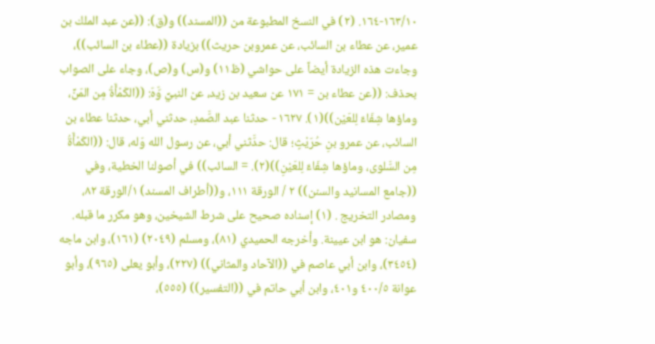١٦٣/١٠-١٦٤. (٢) في النسخ المطبوعة من ((المسند)) و(ق): ((عن عبد الملك بن عمير، عن عطاء بن السائب، عن عمروبن حريث)) بزيادة ((عطاء بن السائب))، وجاءت هذه الزيادة أيضاً على حواشي (ظ١١) و(س) و(ص)، وجاء على الصواب بحذف: ((عن عطاء بن = ١٧١ عن سعيد بن زيد، عن النبيِّ وَّهَ: ((الكَمْأَةُ مِن المَنِّ، وماؤها شِفَاءٌ لِلعَيْن))(١). ١٦٢٧ - حدثنا عبد الصَّمدِ، حدثني أبي، حدثنا عطاء بن السائب، عن عمرو بنِ حُرَيْثٍ؛ قال: حدَّثني أبي، عن رسول الله وَله، قال: ((الكَمْأَةُ مِن السَّلوى، وماؤها شِفَاءٌ لِلعَيْنِ))(٢). = السائب)) في أصولنا الخطية، وفي ((جامع المسانيد والسنن)) ٢ / الورقة ١١١، و((أطراف المسند) ١/الورقة ٨٢، ومصادر التخريج . (١) إسناده صحيح على شرط الشيخين، وهو مكرر ما قبله. سفيان: هو ابن عيينة. وأخرجه الحميدي (٨١)، ومسلم (٢٠٤٩) (١٦١)، وابن ماجه (٣٤٥٤)، وابن أبي عاصم في ((الآحاد والمثاني)) (٢٢٧)، وأبو يعلى (٩٦٥)، وأبو عوانة ٤٠٠/٥ و٤٠١، وابن أبي حاتم في ((التفسير)) (٥٥٥)،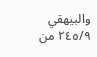والبيهقي ٢٤٥/٩ من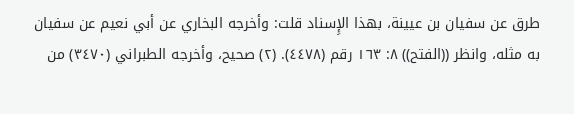طرق عن سفيان بن عيينة، بهذا الإِسناد قلت: وأخرجه البخاري عن أبي نعيم عن سفيان به مثله، وانظر ((الفتح)) ٨: ١٦٣ رقم (٤٤٧٨). (٢) صحيح، وأخرجه الطبراني (٣٤٧٠) من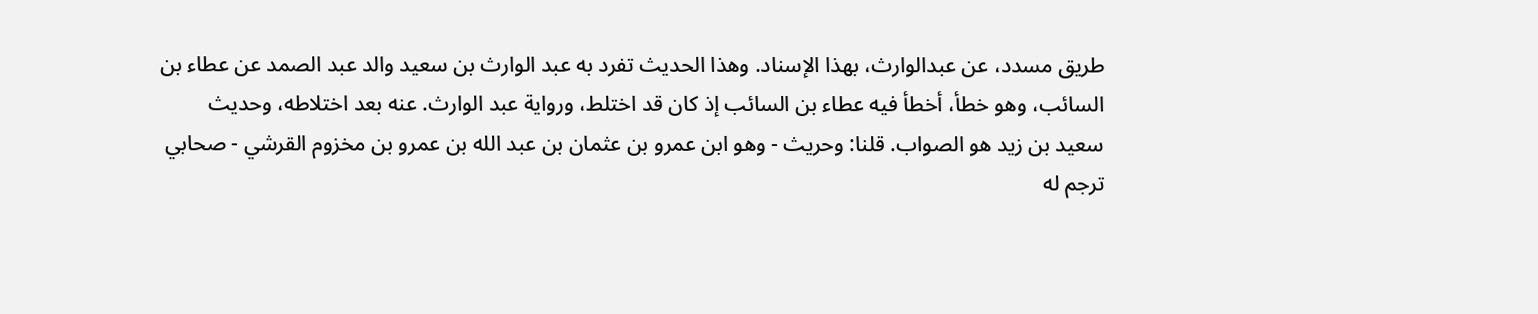طريق مسدد، عن عبدالوارث، بهذا الإسناد. وهذا الحديث تفرد به عبد الوارث بن سعيد والد عبد الصمد عن عطاء بن السائب، وهو خطأ، أخطأ فيه عطاء بن السائب إذ كان قد اختلط، ورواية عبد الوارث. عنه بعد اختلاطه، وحديث سعيد بن زيد هو الصواب. قلنا: وحريث - وهو ابن عمرو بن عثمان بن عبد الله بن عمرو بن مخزوم القرشي - صحابي ترجم له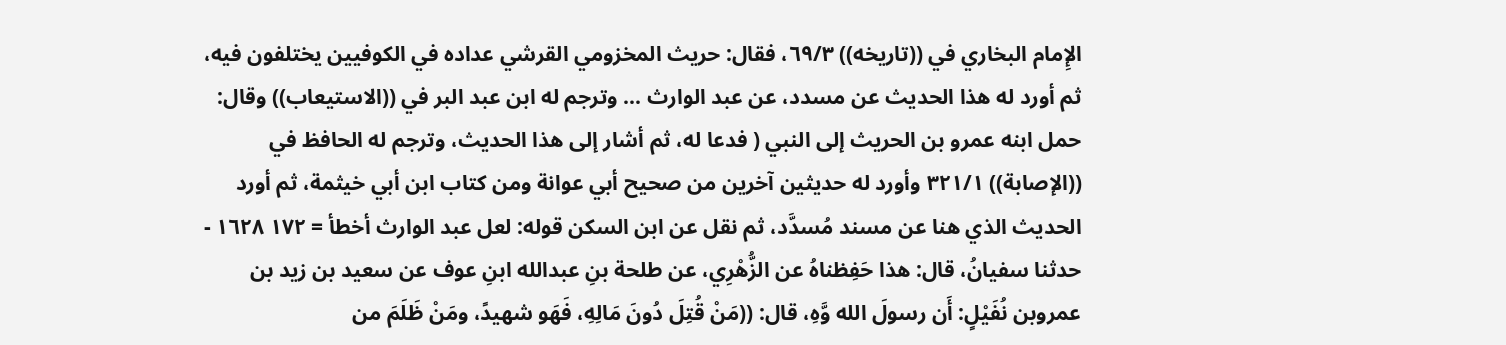الإِمام البخاري في ((تاريخه)) ٦٩/٣، فقال: حريث المخزومي القرشي عداده في الكوفيين يختلفون فيه، ثم أورد له هذا الحديث عن مسدد، عن عبد الوارث ... وترجم له ابن عبد البر في ((الاستيعاب)) وقال: حمل ابنه عمرو بن الحريث إلى النبي ( فدعا له، ثم أشار إلى هذا الحديث، وترجم له الحافظ في ((الإصابة)) ٣٢١/١ وأورد له حديثين آخرين من صحيح أبي عوانة ومن كتاب ابن أبي خيثمة، ثم أورد الحديث الذي هنا عن مسند مُسدَّد، ثم نقل عن ابن السكن قوله: لعل عبد الوارث أخطأ = ١٧٢ ١٦٢٨ - حدثنا سفيانُ، قال: هذا حَفِظناهُ عن الزُّهْرِي، عن طلحة بنِ عبدالله ابنِ عوف عن سعيد بن زيد بن عمروبن نُفَيْلٍ: أَن رسولَ الله وَّهِ، قال: ((مَنْ قُتِلَ دُونَ مَالِهِ، فَهَو شهيدً، ومَنْ ظَلَمَ من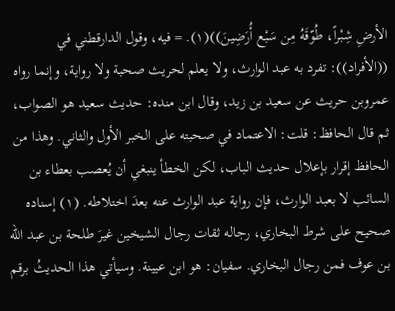الأرضِ شِبْراً، طُوّقَهُ مِن سَبْع أُرَضِينَ))(١). = فيه، وقول الدارقطني في ((الأفراد)): تفرد به عبد الوارث، ولا يعلم لحريث صحبة ولا رواية، وإنما رواه عمروبن حریث عن سعید بن زيد، وقال ابن منده: حدیث سعيد هو الصواب، ثم قال الحافظ: قلت: الاعتماد في صحبته على الخبر الأول والثاني. وهذا من الحافظ إقرار بإعلال حديث الباب، لكن الخطأ ينبغي أن يُعصب بعطاء بن السائب لا بعبد الوارث، فإن رواية عبد الوارث عنه بعدَ اختلاطه. (١) إسناده صحيح على شرط البخاري، رجاله ثقات رجال الشيخين غيرَ طلحة بن عبد الله بن عوف فمن رجال البخاري. سفيان: هو ابن عيينة. وسيأتي هذا الحديثُ برقم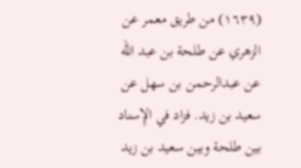(١٦٣٩) من طريق معمر عن الزهري عن طلحة بن عبد الله عن عبدالرحمن بن سهل عن سعيد بن زيد. فزاد في الإِسناد بين طلحة وبين سعيد بن زيد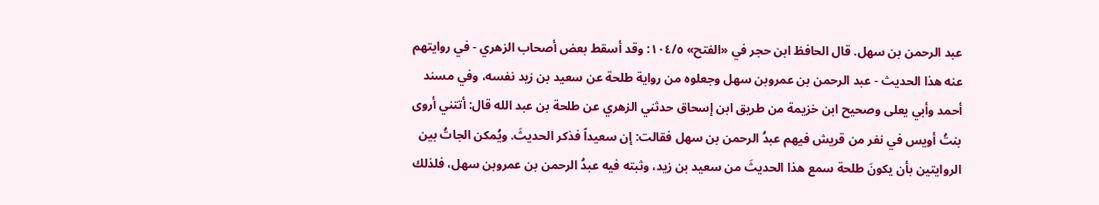عبد الرحمن بن سهل. قال الحافظ ابن حجر في «الفتح» ١٠٤/٥: وقد أسقط بعض أصحاب الزهري - في روايتهم عنه هذا الحديث - عبد الرحمن بن عمروبن سهل وجعلوه من رواية طلحة عن سعيد بن زید نفسه، وفي مسند أحمد وأبي یعلی وصحیح ابن خزيمة من طريق ابن إسحاق حدثني الزهري عن طلحة بن عبد الله قال: أتتني أروى بنتُ أويس في نفر من قريش فيهم عبدُ الرحمن بن سهل فقالت: إن سعيداً فذكر الحديثَ. ويُمكن الجاتُ بين الروايتين بأن يكونَ طلحة سمع هذا الحديثَ من سعيد بن زيد، وثبته فيه عبدُ الرحمن بن عمروبن سهل، فلذلك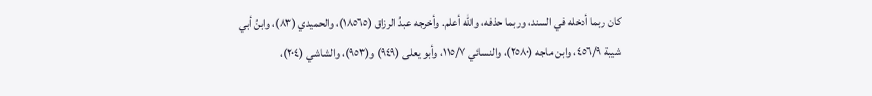كان ربما أدخله في السند، وربما حذفه، والله أعلم. وأخرجه عبدُ الرزاق (١٨٥٦٥)، والحميدي (٨٣)، وابنُ أبي شيبة ٤٥٦/٩، وابن ماجه (٢٥٨٠)، والنسائي ١١٥/٧، وأبو يعلى (٩٤٩) و(٩٥٣)، والشاشي (٢٠٤)،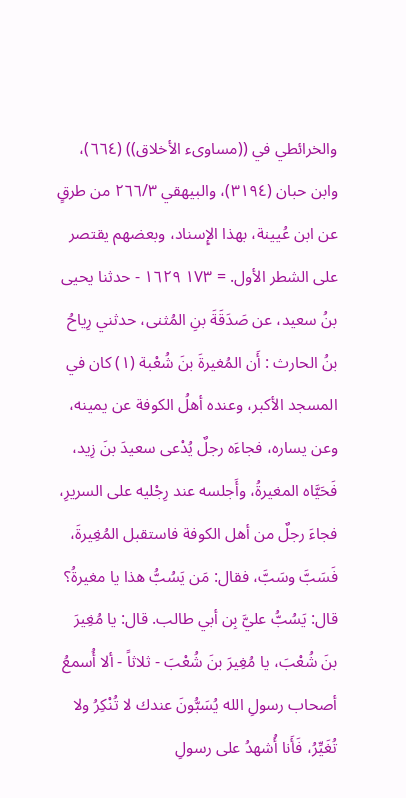والخرائطي في ((مساوىء الأخلاق)) (٦٦٤)، وابن حبان (٣١٩٤)، والبيهقي ٢٦٦/٣ من طرقٍ عن ابن عُيينة، بهذا الإِسناد، وبعضهم يقتصر على الشطر الأول. = ١٧٣ ١٦٢٩ - حدثنا يحيى بنُ سعيد، عن صَدَقَةَ بنِ المُثنی، حدثني رِیاحُ بنُ الحارث : أَن المُغيرةَ بنَ شُعْبة (١) كان في المسجد الأكبر، وعنده أهلُ الكوفة عن يمينه، وعن يساره، فجاءَه رجلٌ يُدْعى سعيدَ بنَ زِيد، فَحَيَّاه المغيرةُ، وأَجلسه عند رِجْليه على السريرِ، فجاءَ رجلٌ من أهل الكوفة فاستقبل المُغِيرةَ، فَسَبَّ وسَبَّ، فقال: مَن يَسُبُّ هذا يا مغيرةُ؟ قال: يَسُبُّ عليَّ بِن أبي طالب. قال: يا مُغِيرَ بنَ شُعْبَ، يا مُغِيرَ بنَ شُعْبَ - ثلاثاً - ألا أُسمعُ أصحاب رسولِ الله يُسَبُّونَ عندك لا تُنْكِرُ ولا تُغَيِّرُ، فَأَنا أُشهدُ على رسولِ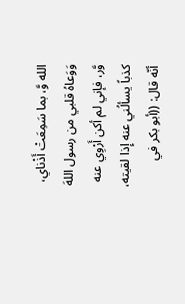الله وَّ، بما سَمِعَتْ أَذْناي، وَوَعاهُ قلبي من رسول اللهَ وَّر، فإني لم أكن أَرْوِي عنه كذباً يسألُني عنه إِذا لقيته، أنّه قال: ((أبو بكر في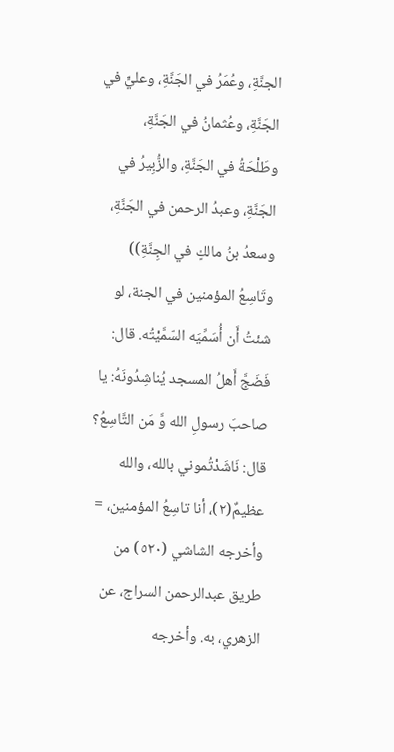الجنَّةِ، وعُمَرُ في الجَنَّةِ، وعليٍّ في الجَنَّةِ، وعُثمانُ في الجَنَّةِ، وطَلْحَةُ في الجَنَّةِ، والزُّبِيرُ في الجَنَّةِ، وعبدُ الرحمن في الجَنَّةِ، وسعدُ بنُ مالكٍ في الجِنَّةِ)) وتَاسِعُ المؤمنين في الجنة، لو شئتُ أَن أُسَمِّيَه السّمَّيْتُه. قال: فَضَجَّ أَهلُ المسجد يُناشِدُونَهُ: يا صاحبَ رسولِ الله وَّ مَن التَّاسِعُ؟ قال: نَاشَدْتُموني بالله، والله عظيمٌ(٢)، أنا تاسِعُ المؤمنين، = وأخرجه الشاشي (٥٢٠) من طريق عبدالرحمن السراج، عن الزهري، به. وأخرجه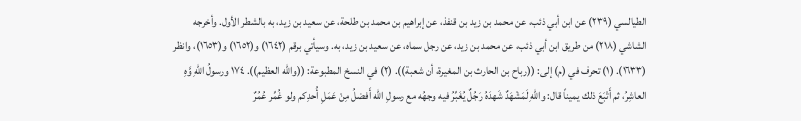الطيالسي (٢٣٩) عن ابن أبي ذئب، عن محمد بن زيد بن قنفذ، عن إبراهيم بن محمد بن طلحة، عن سعيد بن زيد، به بالشطر الأول. وأخرجه الشاشي (٢١٨) من طريق ابن أبي ذئب، عن محمد بن زيد، عن رجل سماه، عن سعيد بن زيد، به. وسيأتي برقم (١٦٤٢) و(١٦٥٢) و(١٦٥٣)، وانظر (١٦٣٣). (١) تحرف في (م) إلى: ((رباح بن الحارث بن المغيرة، أن شعبة)). (٢) في النسخ المطبوعة: ((والله العظيم)). ١٧٤ ورسولُ اللهِ وَّهِ العاشِرُ، ثم أَتْبَعَ ذلك يميناً قال: واللهِ لَمَشْهَدٌ شَهدَهُ رَجُلٌ يُغَبِّرُ فيه وجهُه مع رسولِ الله أَفضلُ مِنْ عَمَلِ أُحدِكم ولو غُمِّر عُمُرٌ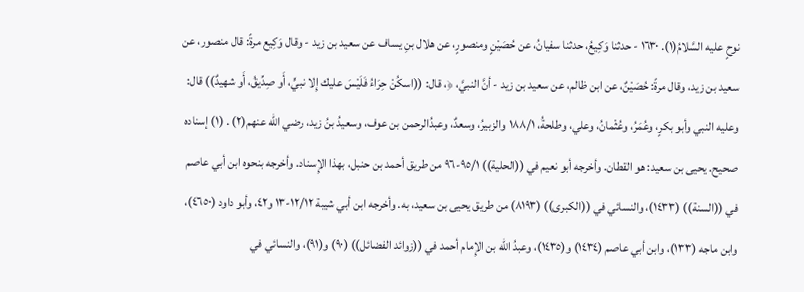نوحٍ عليه السَّلامُ(١). ١٦٣٠ - حدثنا وَكِيعُ، حدثنا سفيانُ، عن حُصَيْنٍ ومنصورٍ، عن هلال بنِ يساف عن سعيد بن زيد - وقال وَكِيع مرةً: قال منصور، عن سعيد بن زيد، وقال مرةً: حُصَيْنٌ، عن ابن ظالم، عن سعيد بن زيد - أنَّ النبيَّ، ﴿، قال: ((اسكُنْ حِرَاءُ فَلَيْسَ عليك إِلا نبيٍّ، أَو صِدِّيقُ، أَو شهيدٌ)) قال: وعليه النبي وأبو بكرٍ، وعُمَرُ، وعُثْمانُ، وعلي، وطلحةُ، ١٨٨/١ والزبيرُ، وسعدٌ، وعبدُالرحمن بن عوف، وسعيدُ بنُ زيد، رضي الله عنهم(٢) . (١) إسناده صحيح. يحيى بن سعيد: هو القطان. وأخرجه أبو نعيم في ((الحلية)) ٩٥/١-٩٦ من طريق أحمد بن حنبل، بهذا الإِسناد. وأخرجه بنحوه ابن أبي عاصم في ((السنة)) (١٤٣٣)، والنسائي في ((الكبرى)) (٨١٩٣) من طريق يحيى بن سعيد، به. وأخرجه ابن أبي شيبة ١٢/١٢-١٣ و٤٢، وأبو داود (٤٦٥٠)، وابن ماجه (١٣٣)، وابن أبي عاصم (١٤٣٤) و(١٤٣٥)، وعبدُ الله بن الإِمام أحمد في ((زوائد الفضائل)) (٩٠) و(٩١)، والنسائي في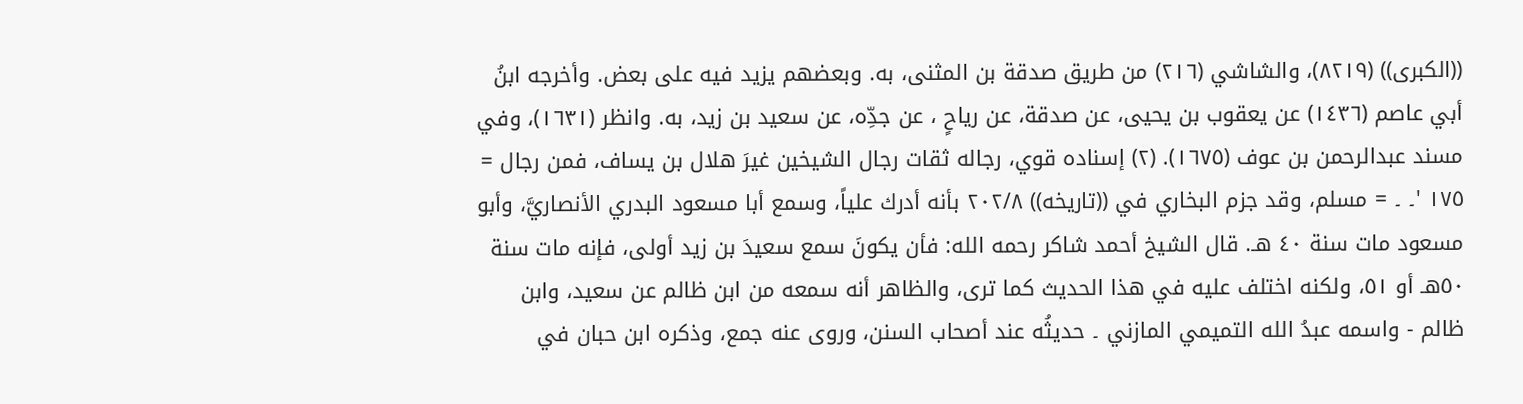((الكبرى)) (٨٢١٩)، والشاشي (٢١٦) من طريق صدقة بن المثنى، به. وبعضهم يزيد فيه على بعض. وأخرجه ابنُ أبي عاصم (١٤٣٦) عن يعقوب بن يحيى، عن صدقة، عن ریاحٍ ، عن جدِّه، عن سعيد بن زيد، به. وانظر (١٦٣١)، وفي مسند عبدالرحمن بن عوف (١٦٧٥). (٢) إسناده قوي، رجاله ثقات رجال الشيخين غيرَ هلال بن يساف، فمن رجال = ١٧٥ '۔ ۔ = مسلم، وقد جزم البخاري في ((تاريخه)) ٢٠٢/٨ بأنه أدرك علياً، وسمع أبا مسعود البدري الأنصاريَّ، وأبو مسعود مات سنة ٤٠ هـ. قال الشيخ أحمد شاكر رحمه الله: فأن يكونَ سمع سعيدَ بن زيد أولى، فإنه مات سنة ٥٠هـ أو ٥١، ولكنه اختلف عليه في هذا الحديث كما ترى، والظاهر أنه سمعه من ابن ظالم عن سعيد، وابن ظالم - واسمه عبدُ الله التميمي المازني ۔ حدیثُه عند أصحاب السنن، وروى عنه جمع، وذكره ابن حبان في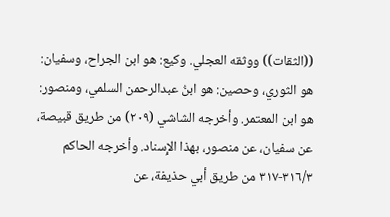((الثقات)) ووثقه العجلي. وكيع: هو ابن الجراح، وسفيان: هو الثوري، وحصين: هو ابنُ عبدالرحمن السلمي، ومنصور: هو ابن المعتمر. وأخرجه الشاشي (٢٠٩) من طريق قبيصة، عن سفيان، عن منصور، بهذا الإِسناد. وأخرجه الحاكم ٣١٦/٣-٣١٧ من طريق أبي حذيفة، عن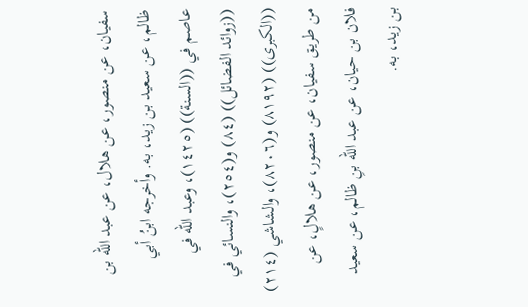سفيان، عن منصور، عن هلال، عن عبد الله بن ظالم، عن سعید بن زيد، به. وأخرجه ابنُ أبي عاصم في ((السنة)) (١٤٢٥)، وعبد الله في ((زوائد الفضائل)) (٨٤) و(٢٥٤)، والنسائي في ((الكبرى)) (٨١٩٢) و(٨٢٠٦)، والشاشي (٢١٤) من طريق سفيان، عن منصور، عن هلالٍ، عن فلان بن حيان، عن عبد الله بنِ ظالم، عن سعید بن زيد، به.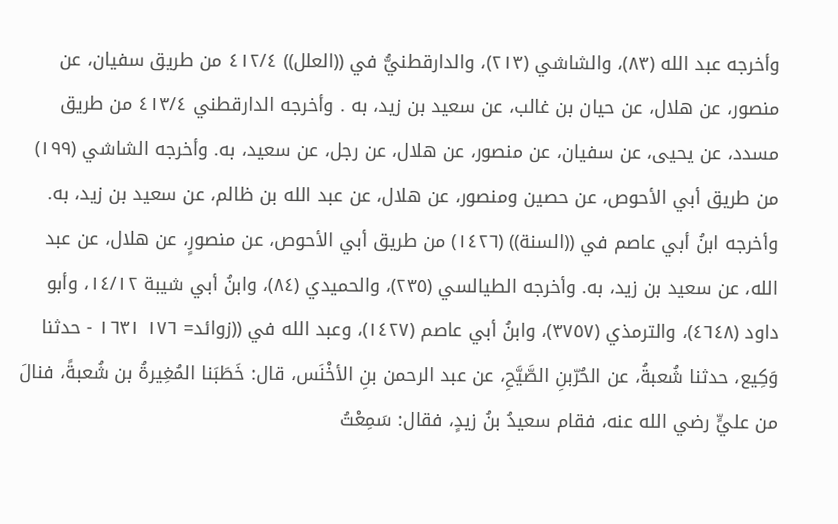وأخرجه عبد الله (٨٣)، والشاشي (٢١٣)، والدارقطنيُّ في ((العلل)) ٤١٢/٤ من طريق سفيان، عن منصور، عن هلال، عن حيان بن غالب، عن سعيد بن زيد، به . وأخرجه الدارقطني ٤١٣/٤ من طريق مسدد، عن يحيى، عن سفيان، عن منصور، عن هلال، عن رجل، عن سعید، به. وأخرجه الشاشي (١٩٩) من طريق أبي الأحوص، عن حصين ومنصور، عن هلال، عن عبد الله بن ظالم، عن سعيد بن زيد، به. وأخرجه ابنُ أبي عاصم في ((السنة)) (١٤٢٦) من طريق أبي الأحوص، عن منصورٍ، عن هلال، عن عبد الله، عن سعيد بن زيد، به. وأخرجه الطيالسي (٢٣٥)، والحميدي (٨٤)، وابنُ أبي شيبة ١٤/١٢، وأبو داود (٤٦٤٨)، والترمذي (٣٧٥٧)، وابنُ أبي عاصم (١٤٢٧)، وعبد الله في ((زوائد= ١٧٦ ١٦٣١ - حدثنا وَكِيع، حدثنا شُعبةُ، عن الحُرّبنِ الصَّيَّحِ، عن عبد الرحمن بنِ الأخْنَس، قال: خَطَبَنا المُغِيرةُ بن شُعبةً، فنالَ من عليٍّ رضي الله عنه، فقام سعيدُ بنُ زيدٍ، فقال: سَمِعْتُ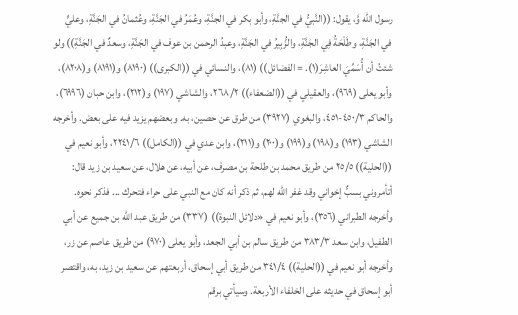رسول الله وَّ، يقول: ((النَّبيُّ في الجنَّةِ، وأبو بكر في الجنَّةِ، وعُمَرُ في الجَنَّةِ، وعُثمانُ في الجَنَّةِ، وعليٍّ في الجَنَّةِ، وطَلْحَةُ فِي الجَنَّةِ، والزُّبِيرُ في الجَنَّةِ، وعبدُ الرحمن بن عوف في الجَنَّةِ، وسعدٌ في الجَنَّةِ)) ولو شئتُ أن أُسَمِّيَ العاشِرَ(١). = الفضائل)) (٨١)، والنسائي في ((الكبرى)) (٨١٩٠) و(٨١٩١) و(٨٢٠٨)، وأبو يعلى (٩٦٩)، والعقيلي في ((الضعفاء)) ٢٦٨/٢، والشاشي (١٩٧) و(٢١٢)، وابن حبان (٦٩٩٦)، والحاكم ٤٥٠/٣-٤٥١، والبغوي (٣٩٢٧) من طرق عن حصين، به. وبعضهم يزيد فيه على بعض. وأخرجه الشاشي (١٩٣) و(١٩٨) و(١٩٩) و(٢٠٠) و(٢١١)، وابن عدي في ((الكامل)) ٢٢٤١/٦، وأبو نعيم في ((الحلية)) ٢٥/٥ من طريق محمد بن طلحة بن مصرف، عن أبيه، عن هلال، عن سعيد بن زيد قال: أتأمروني بسبٌّ إخواني وقد غفر الله لهم، ثم ذكر أنه كان مع النبي على حراء فتحرك ... فذكر نحوه. وأخرجه الطبراني (٣٥٦)، وأبو نعيم في «دلائل النبوة)) (٣٣٧) من طريق عبد الله بن جميع عن أبي الطفيل، وابن سعد ٣٨٣/٣ من طريق سالم بن أبي الجعد، وأبو يعلى (٩٧٠) من طريق عاصم عن زر، وأخرجه أبو نعيم في ((الحلية)) ٣٤١/٤ من طريق أبي إسحاق، أربعتهم عن سعيد بن زيد، به، واقتصر أبو إسحاق في حديثه على الخلفاء الأربعة. وسيأتي برقم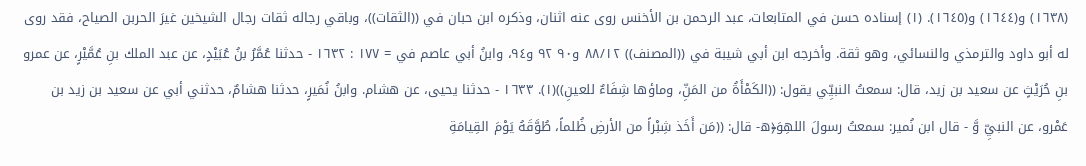(١٦٣٨) و(١٦٤٤) و(١٦٤٥). (١) إسناده حسن في المتابعات، عبد الرحمن بن الأخنس روى عنه اثنان، وذكره ابن حبان في ((الثقات))، وباقي رجاله ثقات رجال الشيخين غيرَ الحربن الصياح، فقد روی له أبو داود والترمذي والنسائي، وهو ثقة. وأخرجه ابن أبي شيبة في ((المصنف)) ٨٨/١٢ و٩٠ ٩٢ و٩٤، وابنُ أبي عاصم في = ١٧٧ : ١٦٣٢ - حدثنا عُمَّرُ بنُ عُبَيْدٍ، عن عبد الملك بنِ عُمَّيْرٍ، عن عمرو بنِ حُرَيْثٍ عن سعيد بن زيد، قال: سمعتُ النبيِّي يقول: ((الكَمْأَةُ من المَنِّ، وماؤها شِفَاءٌ للعينِ))(١). ١٦٣٣ - حدثنا يحيى، عن هشام. وابنُ نُمَيرٍ، حدثنا هشامٌ، حدثني أبي عن سعيد بن زيد بن عَمْرو، عن النبيِّ وَّ - قال ابن نُمير: سمعتُ رسولَ اللهِوَ﴿ه- قال: ((مَن أَخَذ شِبْراً من الأرضِ ظُلماً، طُوَّقَهُ يَوْمَ القِيامَةِ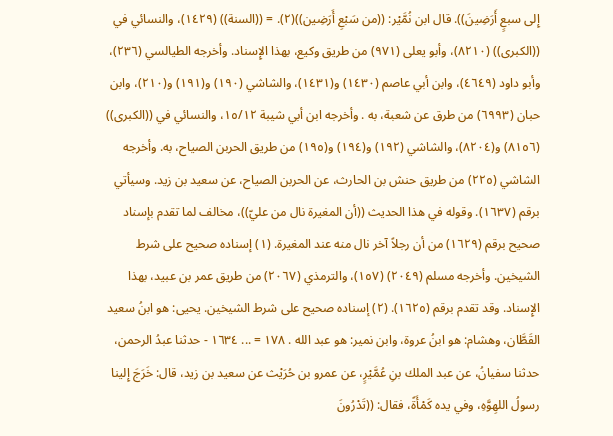إِلى سبعٍ أَرَضِينَ)). قال ابن نُمَّيْر: ((من سَبْعِ أَرَضِين))(٢). = ((السنة)) (١٤٢٩)، والنسائي في ((الكبرى)) (٨٢١٠)، وأبو يعلى (٩٧١) من طريق وكيع، بهذا الإِسناد. وأخرجه الطيالسي (٢٣٦)، وأبو داود (٤٦٤٩)، وابن أبي عاصم (١٤٣٠) و(١٤٣١)، والشاشي (١٩٠) و(١٩١) و(٢١٠)، وابن حبان (٦٩٩٣) من طرق عن شعبة، به . وأخرجه ابن أبي شيبة ١٥/١٢، والنسائي في ((الكبرى)) (٨١٥٦) و(٨٢٠٤)، والشاشي (١٩٢) و(١٩٤) و(١٩٥) من طريق الحربن الصياح، به. وأخرجه الشاشي (٢٢٥) من طريق حنش بن الحارث، عن الحربن الصياح، عن سعید بن زيد. وسيأتي برقم (١٦٣٧). وقوله في هذا الحديث ((أن المغيرة نال من عليّ))، مخالف لما تقدم بإسناد صحيح برقم (١٦٢٩) من أن رجلاً آخر نال منه عند المغيرة. (١) إسناده صحيح على شرط الشيخين. وأخرجه مسلم (٢٠٤٩) (١٥٧)، والترمذي (٢٠٦٧) من طريق عمر بن عبيد، بهذا الإِسناد. وقد تقدم برقم (١٦٢٥). (٢) إسناده صحيح على شرط الشيخين. يحيى: هو ابنُ سعيد القَطَّان، وهشام: هو ابنُ عروة، وابن نمير: هو عبد الله . ١٧٨ = ... ١٦٣٤ - حدثنا عبدُ الرحمن، حدثنا سفيانُ، عن عبد الملك بنِ عُمَّيْرٍ، عن عمرو بن حُرَيْث عن سعيد بن زيد، قال: خَرَجَ إِلينا رسولُ اللهِوَّهِ، وفي يده كَمْأَةً، فقال: ((تَدْرُونَ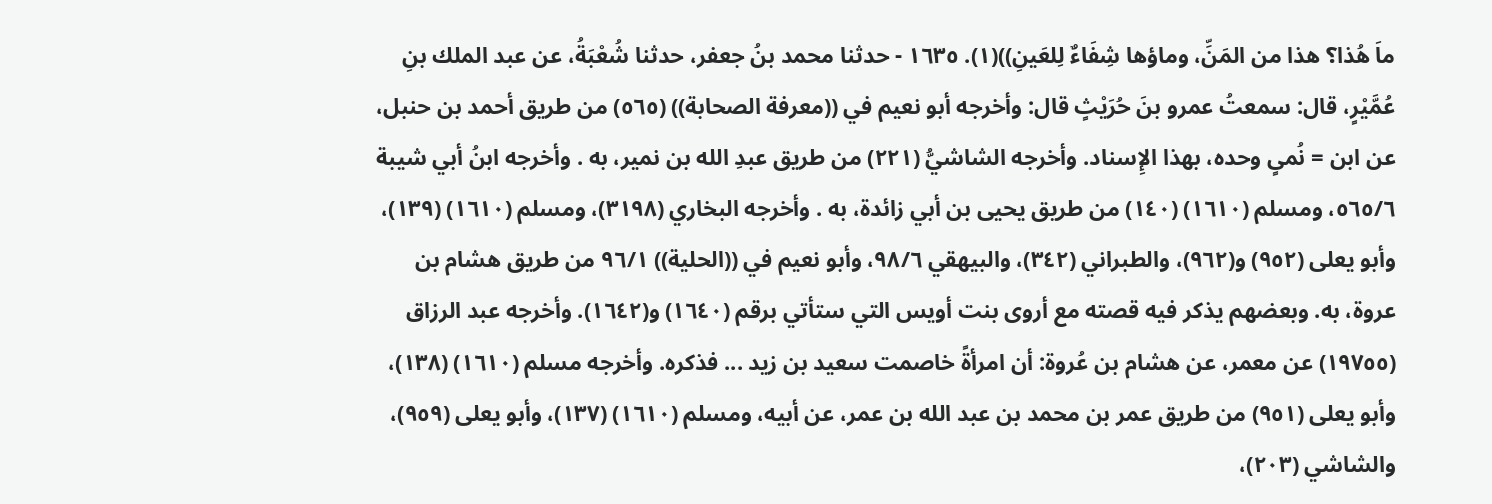ماَ هُذا؟ هذا من المَنِّ، وماؤها شِفَاءٌ لِلعَينِ))(١). ١٦٣٥ - حدثنا محمد بنُ جعفر، حدثنا شُعْبَةُ، عن عبد الملك بنِ عُمَّيْرٍ، قال: سمعتُ عمرو بنَ حُرَيْثٍ قال: وأخرجه أبو نعيم في ((معرفة الصحابة)) (٥٦٥) من طريق أحمد بن حنبل، عن ابن = نُمیٍ وحده، بهذا الإِسناد. وأخرجه الشاشيُّ (٢٢١) من طريق عبدِ الله بن نمير، به . وأخرجه ابنُ أبي شيبة ٥٦٥/٦، ومسلم (١٦١٠) (١٤٠) من طريق يحيى بن أبي زائدة، به . وأخرجه البخاري (٣١٩٨)، ومسلم (١٦١٠) (١٣٩)، وأبو يعلى (٩٥٢) و(٩٦٢)، والطبراني (٣٤٢)، والبيهقي ٩٨/٦، وأبو نعيم في ((الحلية)) ٩٦/١ من طريق هشام بن عروة، به. وبعضهم يذكر فيه قصته مع أروى بنت أويس التي ستأتي برقم (١٦٤٠) و(١٦٤٢). وأخرجه عبد الرزاق (١٩٧٥٥) عن معمر، عن هشام بن عُروة: أن امرأةً خاصمت سعيد بن زيد ... فذكره. وأخرجه مسلم (١٦١٠) (١٣٨)، وأبو يعلى (٩٥١) من طريق عمر بن محمد بن عبد الله بن عمر، عن أبيه، ومسلم (١٦١٠) (١٣٧)، وأبو يعلى (٩٥٩)، والشاشي (٢٠٣)،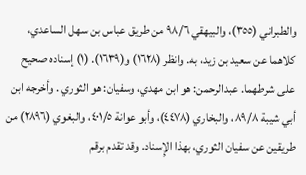والطبراني (٣٥٥)، والبيهقي ٩٨/٦ من طريق عباس بن سهل الساعدي، كلاهما عن سعيد بن زيد، به. وانظر (١٦٢٨) و(١٦٣٩). (١) إسناده صحيح على شرطهما. عبدالرحمن: هو ابن مهدي، وسفيان: هو الثوري . وأخرجه ابن أبي شيبة ٨٩/٨، والبخاري (٤٤٧٨)، وأبو عوانة ٤٠١/٥، والبغوي (٢٨٩٦) من طريقين عن سفيان الثوري، بهذا الإِسناد. وقد تقدم برقم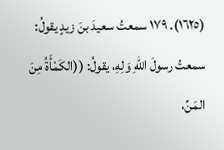(١٦٢٥). ١٧٩ سمعتُ سعيدَ بنَ زيدٍ يقولُ: سمعتُ رسولَ اللهِ وَلِهِ، يقولُ: ((الكَمْأَةُ مِنَ المَنِّ،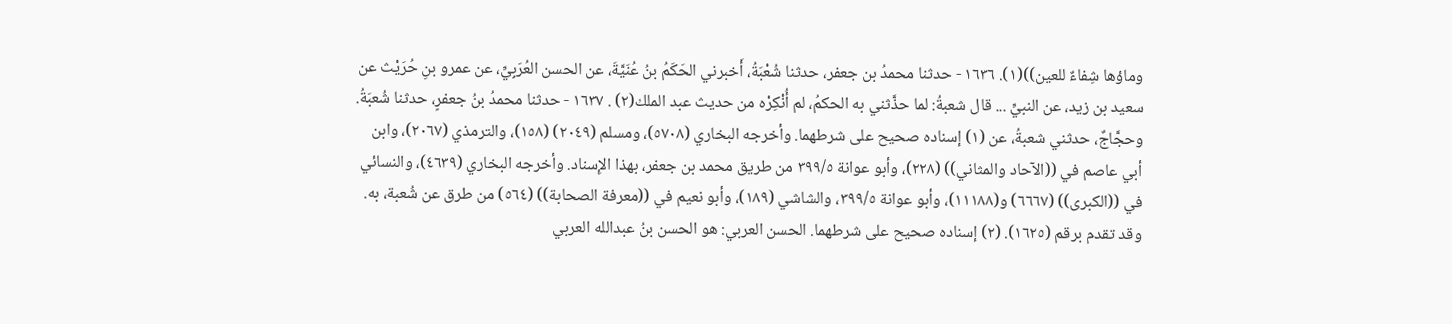وماؤها شِفاءٌ للعين))(١). ١٦٣٦ - حدثنا محمدُ بن جعفر، حدثنا شُعْبَةُ، أَخبرني الحَكَمُ بنُ عُنَيَّةَ، عن الحسن العُرَبِيِّ، عن عمرو بنِ حُرَيْث عن سعيد بن زيد، عن النبيِّ ... قال شعبةُ: لما حذَّثني به الحكمُ، لم أُنْكِرْه من حديث عبد الملك(٢) . ١٦٣٧ - حدثنا محمدُ بنُ جعفرٍ، حدثنا شُعبَةُ. وحجَّاجٌ، حدثني شعبةُ، عن (١) إسناده صحيح على شرطهما. وأخرجه البخاري (٥٧٠٨)، ومسلم (٢٠٤٩) (١٥٨)، والترمذي (٢٠٦٧)، وابن أبي عاصم في ((الآحاد والمثاني)) (٢٢٨)، وأبو عوانة ٣٩٩/٥ من طريق محمد بن جعفر، بهذا الإِسناد. وأخرجه البخاري (٤٦٣٩)، والنسائي في ((الكبرى)) (٦٦٦٧) و(١١١٨٨)، وأبو عوانة ٣٩٩/٥، والشاشي (١٨٩)، وأبو نعيم في ((معرفة الصحابة)) (٥٦٤) من طرق عن شُعبة، به. وقد تقدم برقم (١٦٢٥). (٢) إسناده صحيح على شرطهما. الحسن العربي: هو الحسن بنُ عبدالله العربي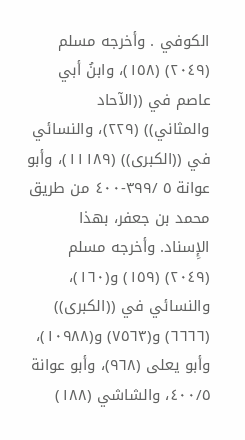الكوفي . وأخرجه مسلم (٢٠٤٩) (١٥٨)، وابنُ أبي عاصم في ((الآحاد والمثاني)) (٢٢٩)، والنسائي في ((الكبرى)) (١١١٨٩)، وأبو عوانة ٥ /٣٩٩-٤٠٠ من طريق محمد بن جعفر، بهذا الإِسناد. وأخرجه مسلم (٢٠٤٩) (١٥٩) و(١٦٠)، والنسائي في ((الكبرى)) (٦٦٦٦) و(٧٥٦٣) و(١٠٩٨٨)، وأبو يعلى (٩٦٨)، وأبو عوانة ٤٠٠/٥، والشاشي (١٨٨)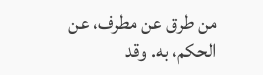من طرق عن مطرف، عن الحكم، به. وقد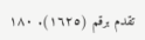تقدم برقم (١٦٢٥). ١٨٠